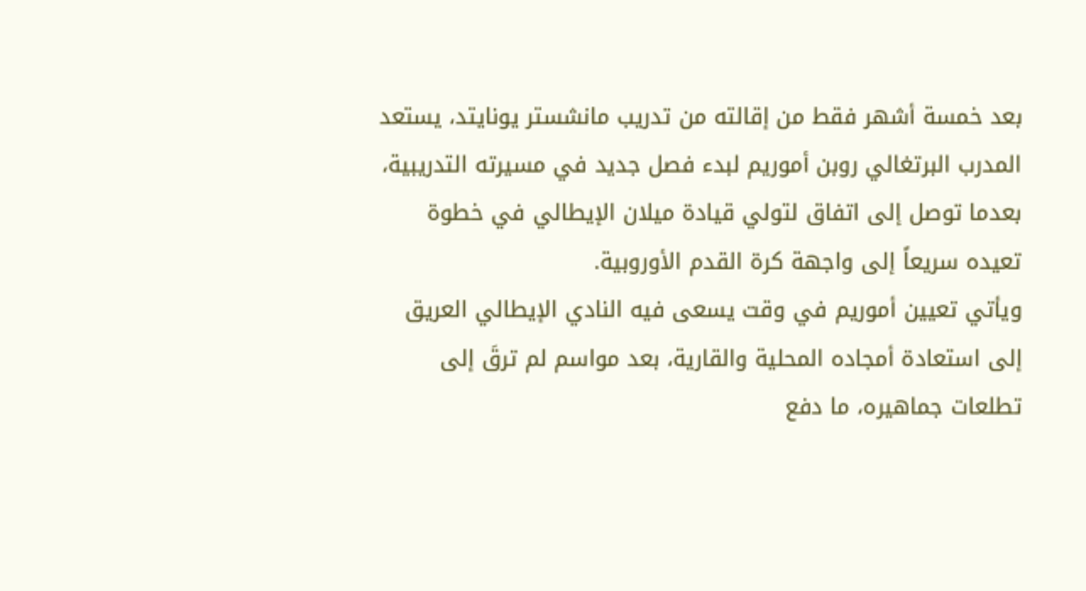بعد خمسة أشهر فقط من إقالته من تدريب مانشستر يونايتد، يستعد المدرب البرتغالي روبن أموريم لبدء فصل جديد في مسيرته التدريبية، بعدما توصل إلى اتفاق لتولي قيادة ميلان الإيطالي في خطوة تعيده سريعاً إلى واجهة كرة القدم الأوروبية.
ويأتي تعيين أموريم في وقت يسعى فيه النادي الإيطالي العريق إلى استعادة أمجاده المحلية والقارية، بعد مواسم لم ترقَ إلى تطلعات جماهيره، ما دفع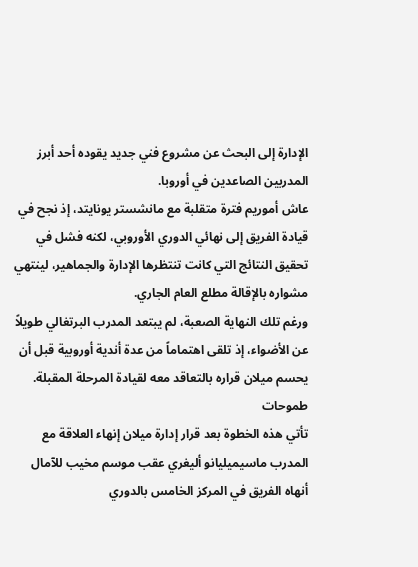الإدارة إلى البحث عن مشروع فني جديد يقوده أحد أبرز المدربين الصاعدين في أوروبا.
عاش أموريم فترة متقلبة مع مانشستر يونايتد، إذ نجح في قيادة الفريق إلى نهائي الدوري الأوروبي، لكنه فشل في تحقيق النتائج التي كانت تنتظرها الإدارة والجماهير، لينتهي مشواره بالإقالة مطلع العام الجاري.
ورغم تلك النهاية الصعبة، لم يبتعد المدرب البرتغالي طويلاً عن الأضواء، إذ تلقى اهتماماً من عدة أندية أوروبية قبل أن يحسم ميلان قراره بالتعاقد معه لقيادة المرحلة المقبلة.
طموحات
تأتي هذه الخطوة بعد قرار إدارة ميلان إنهاء العلاقة مع المدرب ماسيميليانو أليغري عقب موسم مخيب للآمال أنهاه الفريق في المركز الخامس بالدوري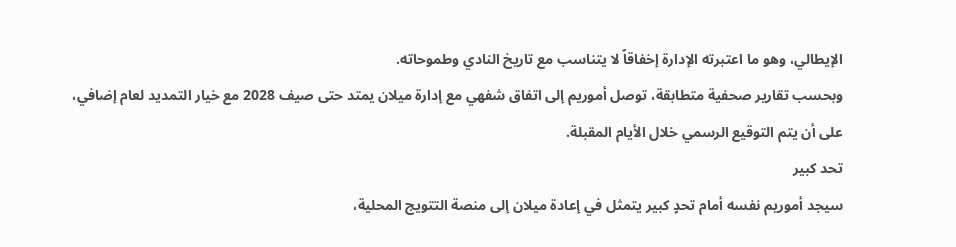الإيطالي، وهو ما اعتبرته الإدارة إخفاقاً لا يتناسب مع تاريخ النادي وطموحاته.
وبحسب تقارير صحفية متطابقة، توصل أموريم إلى اتفاق شفهي مع إدارة ميلان يمتد حتى صيف 2028 مع خيار التمديد لعام إضافي، على أن يتم التوقيع الرسمي خلال الأيام المقبلة.
تحد كبير
سيجد أموريم نفسه أمام تحدٍ كبير يتمثل في إعادة ميلان إلى منصة التتويج المحلية،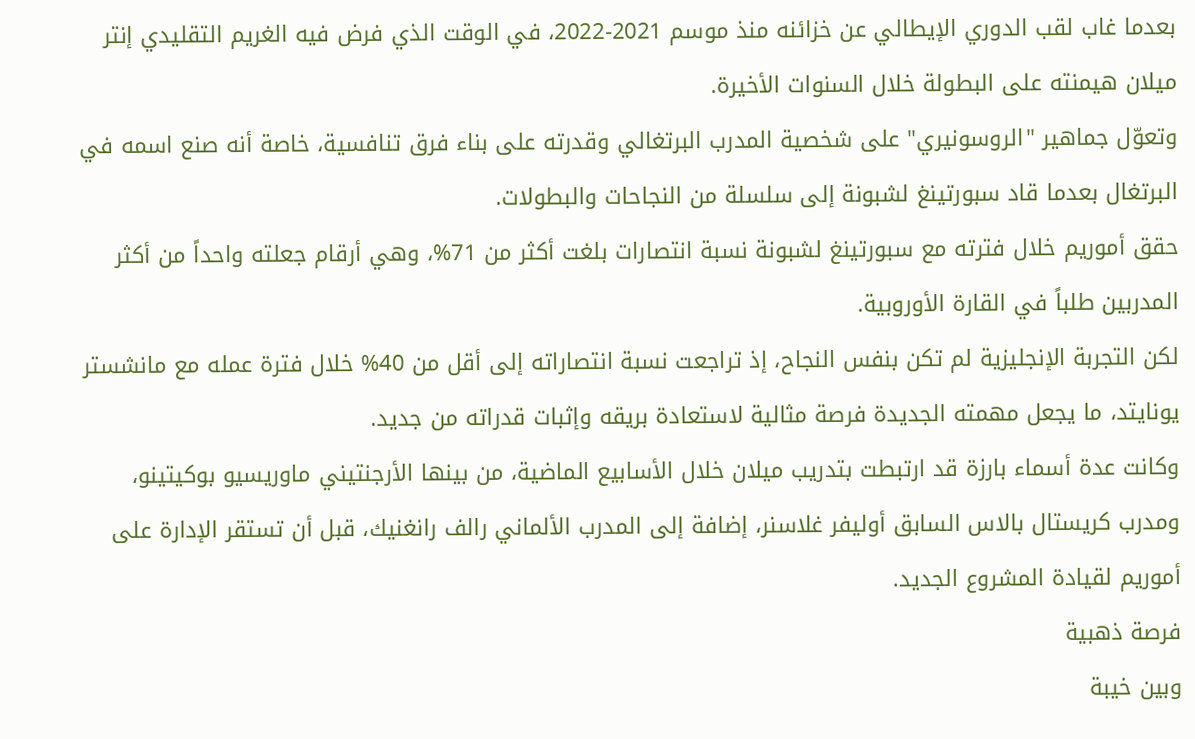بعدما غاب لقب الدوري الإيطالي عن خزائنه منذ موسم 2021-2022، في الوقت الذي فرض فيه الغريم التقليدي إنتر ميلان هيمنته على البطولة خلال السنوات الأخيرة.
وتعوّل جماهير "الروسونيري" على شخصية المدرب البرتغالي وقدرته على بناء فرق تنافسية، خاصة أنه صنع اسمه في البرتغال بعدما قاد سبورتينغ لشبونة إلى سلسلة من النجاحات والبطولات.
حقق أموريم خلال فترته مع سبورتينغ لشبونة نسبة انتصارات بلغت أكثر من 71%، وهي أرقام جعلته واحداً من أكثر المدربين طلباً في القارة الأوروبية.
لكن التجربة الإنجليزية لم تكن بنفس النجاح، إذ تراجعت نسبة انتصاراته إلى أقل من 40% خلال فترة عمله مع مانشستر يونايتد، ما يجعل مهمته الجديدة فرصة مثالية لاستعادة بريقه وإثبات قدراته من جديد.
وكانت عدة أسماء بارزة قد ارتبطت بتدريب ميلان خلال الأسابيع الماضية، من بينها الأرجنتيني ماوريسيو بوكيتينو، ومدرب كريستال بالاس السابق أوليفر غلاسنر، إضافة إلى المدرب الألماني رالف رانغنيك، قبل أن تستقر الإدارة على أموريم لقيادة المشروع الجديد.
فرصة ذهبية
وبين خيبة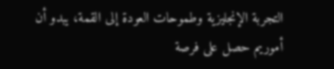التجربة الإنجليزية وطموحات العودة إلى القمة، يبدو أن أموريم حصل على فرصة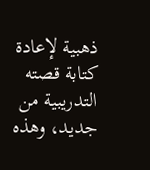ذهبية لإعادة كتابة قصته التدريبية من جديد، وهذه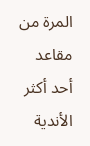المرة من مقاعد أحد أكثر الأندية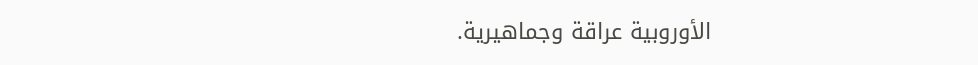الأوروبية عراقة وجماهيرية.